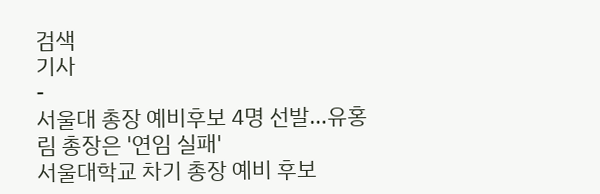검색
기사
-
서울대 총장 예비후보 4명 선발…유홍림 총장은 '연임 실패'
서울대학교 차기 총장 예비 후보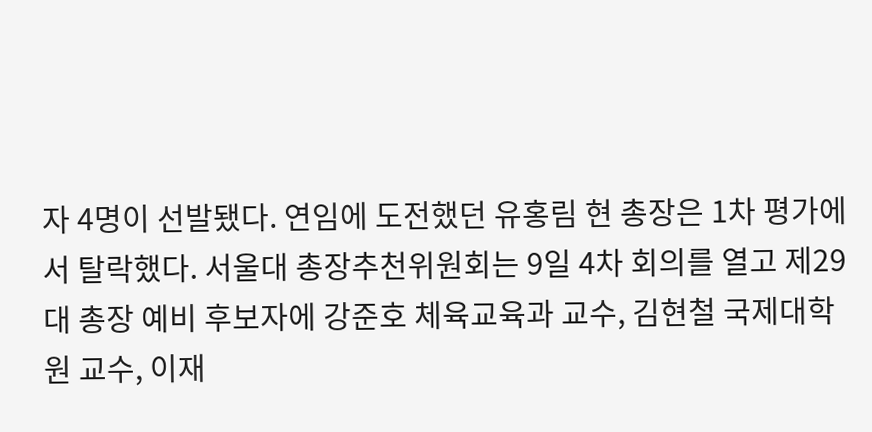자 4명이 선발됐다. 연임에 도전했던 유홍림 현 총장은 1차 평가에서 탈락했다. 서울대 총장추천위원회는 9일 4차 회의를 열고 제29대 총장 예비 후보자에 강준호 체육교육과 교수, 김현철 국제대학원 교수, 이재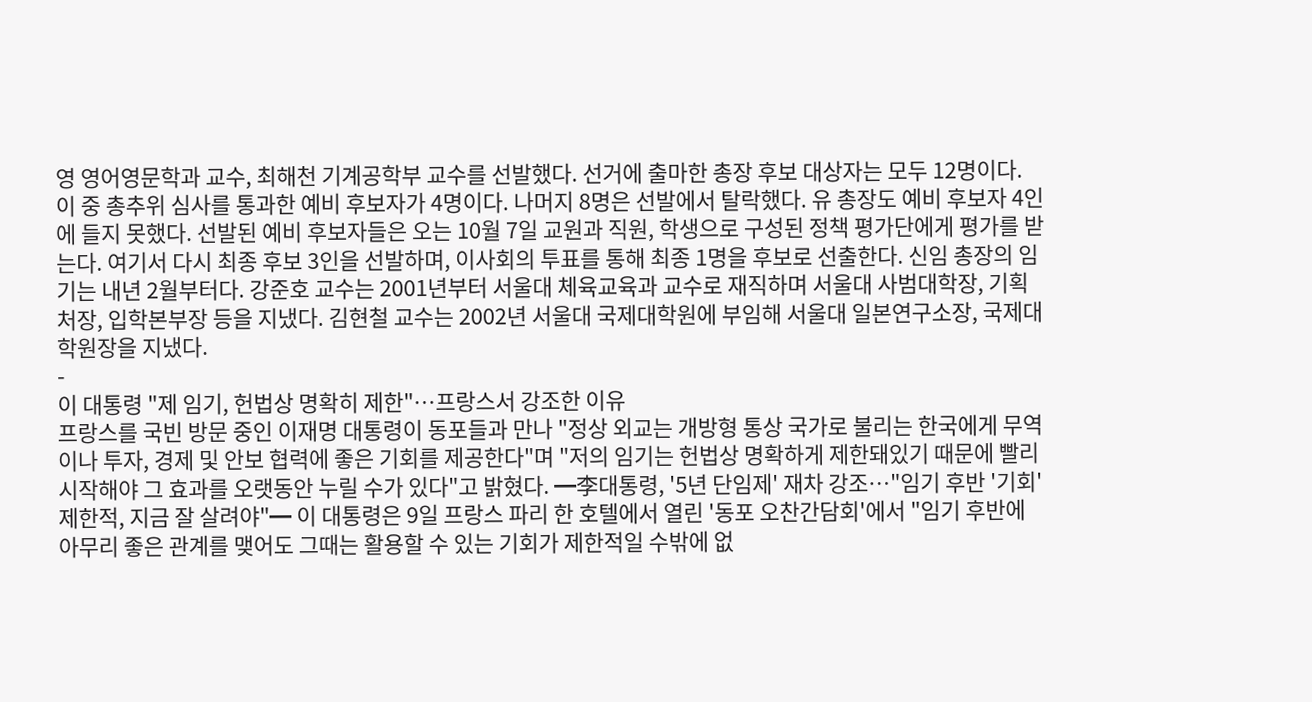영 영어영문학과 교수, 최해천 기계공학부 교수를 선발했다. 선거에 출마한 총장 후보 대상자는 모두 12명이다. 이 중 총추위 심사를 통과한 예비 후보자가 4명이다. 나머지 8명은 선발에서 탈락했다. 유 총장도 예비 후보자 4인에 들지 못했다. 선발된 예비 후보자들은 오는 10월 7일 교원과 직원, 학생으로 구성된 정책 평가단에게 평가를 받는다. 여기서 다시 최종 후보 3인을 선발하며, 이사회의 투표를 통해 최종 1명을 후보로 선출한다. 신임 총장의 임기는 내년 2월부터다. 강준호 교수는 2001년부터 서울대 체육교육과 교수로 재직하며 서울대 사범대학장, 기획처장, 입학본부장 등을 지냈다. 김현철 교수는 2002년 서울대 국제대학원에 부임해 서울대 일본연구소장, 국제대학원장을 지냈다.
-
이 대통령 "제 임기, 헌법상 명확히 제한"…프랑스서 강조한 이유
프랑스를 국빈 방문 중인 이재명 대통령이 동포들과 만나 "정상 외교는 개방형 통상 국가로 불리는 한국에게 무역이나 투자, 경제 및 안보 협력에 좋은 기회를 제공한다"며 "저의 임기는 헌법상 명확하게 제한돼있기 때문에 빨리 시작해야 그 효과를 오랫동안 누릴 수가 있다"고 밝혔다. ━李대통령, '5년 단임제' 재차 강조…"임기 후반 '기회' 제한적, 지금 잘 살려야"━ 이 대통령은 9일 프랑스 파리 한 호텔에서 열린 '동포 오찬간담회'에서 "임기 후반에 아무리 좋은 관계를 맺어도 그때는 활용할 수 있는 기회가 제한적일 수밖에 없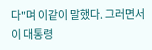다"며 이같이 말했다. 그러면서 이 대통령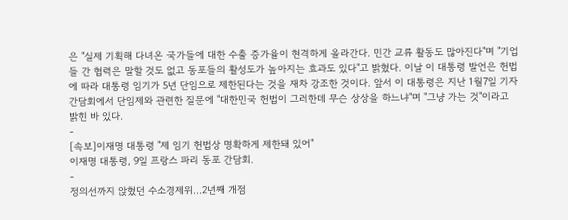은 "실제 기획해 다녀온 국가들에 대한 수출 증가율이 현격하게 올라간다. 민간 교류 활동도 많아진다"며 "기업들 간 협력은 말할 것도 없고 동포들의 활성도가 높아지는 효과도 있다"고 밝혔다. 이날 이 대통령 발언은 헌법에 따라 대통령 임기가 5년 단임으로 제한된다는 것을 재차 강조한 것이다. 앞서 이 대통령은 지난 1월7일 기자 간담회에서 단임제와 관련한 질문에 "대한민국 헌법이 그러한데 무슨 상상을 하느냐"며 "그냥 가는 것"이라고 밝힌 바 있다.
-
[속보]이재명 대통령 "제 임기 헌법상 명확하게 제한돼 있어"
이재명 대통령, 9일 프랑스 파리 동포 간담회.
-
정의선까지 앉혔던 수소경제위…2년째 개점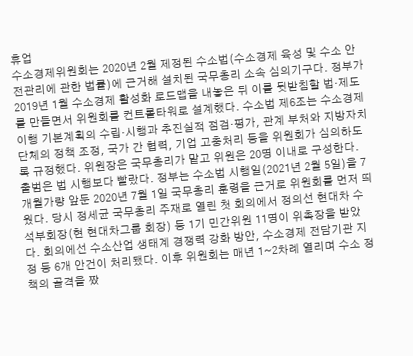휴업
수소경제위원회는 2020년 2월 제정된 수소법(수소경제 육성 및 수소 안전관리에 관한 법률)에 근거해 설치된 국무총리 소속 심의기구다. 정부가 2019년 1월 수소경제 활성화 로드맵을 내놓은 뒤 이를 뒷받침할 법·제도를 만들면서 위원회를 컨트롤타워로 설계했다. 수소법 제6조는 수소경제 이행 기본계획의 수립·시행과 추진실적 점검·평가, 관계 부처와 지방자치단체의 정책 조정, 국가 간 협력, 기업 고충처리 등을 위원회가 심의하도록 규정했다. 위원장은 국무총리가 맡고 위원은 20명 이내로 구성한다. 출범은 법 시행보다 빨랐다. 정부는 수소법 시행일(2021년 2월 5일)을 7개월가량 앞둔 2020년 7월 1일 국무총리 훈령을 근거로 위원회를 먼저 띄웠다. 당시 정세균 국무총리 주재로 열린 첫 회의에서 정의선 현대차 수석부회장(현 현대차그룹 회장) 등 1기 민간위원 11명이 위촉장을 받았다. 회의에선 수소산업 생태계 경쟁력 강화 방안, 수소경제 전담기관 지정 등 6개 안건이 처리됐다. 이후 위원회는 매년 1~2차례 열리며 수소 정책의 골격을 짰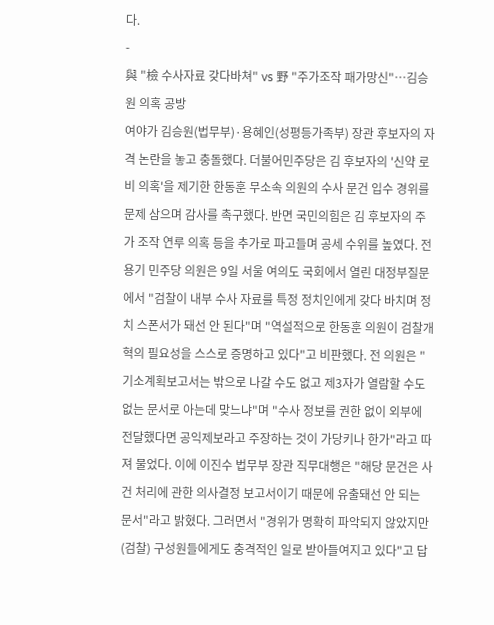다.
-
與 "檢 수사자료 갖다바쳐" vs 野 "주가조작 패가망신"…김승원 의혹 공방
여야가 김승원(법무부)·용혜인(성평등가족부) 장관 후보자의 자격 논란을 놓고 충돌했다. 더불어민주당은 김 후보자의 '신약 로비 의혹'을 제기한 한동훈 무소속 의원의 수사 문건 입수 경위를 문제 삼으며 감사를 촉구했다. 반면 국민의힘은 김 후보자의 주가 조작 연루 의혹 등을 추가로 파고들며 공세 수위를 높였다. 전용기 민주당 의원은 9일 서울 여의도 국회에서 열린 대정부질문에서 "검찰이 내부 수사 자료를 특정 정치인에게 갖다 바치며 정치 스폰서가 돼선 안 된다"며 "역설적으로 한동훈 의원이 검찰개혁의 필요성을 스스로 증명하고 있다"고 비판했다. 전 의원은 "기소계획보고서는 밖으로 나갈 수도 없고 제3자가 열람할 수도 없는 문서로 아는데 맞느냐"며 "수사 정보를 권한 없이 외부에 전달했다면 공익제보라고 주장하는 것이 가당키나 한가"라고 따져 물었다. 이에 이진수 법무부 장관 직무대행은 "해당 문건은 사건 처리에 관한 의사결정 보고서이기 때문에 유출돼선 안 되는 문서"라고 밝혔다. 그러면서 "경위가 명확히 파악되지 않았지만 (검찰) 구성원들에게도 충격적인 일로 받아들여지고 있다"고 답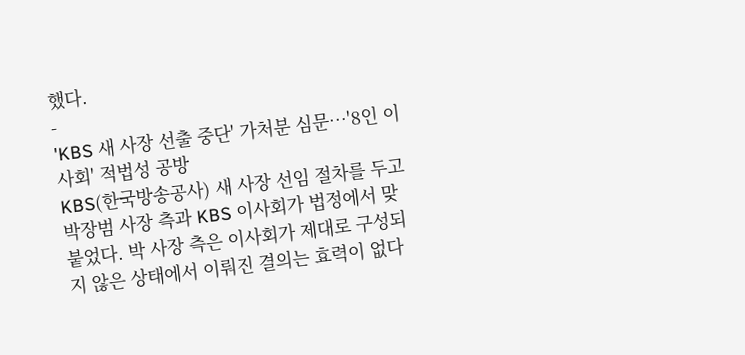했다.
-
'KBS 새 사장 선출 중단' 가처분 심문…'8인 이사회' 적법성 공방
KBS(한국방송공사) 새 사장 선임 절차를 두고 박장범 사장 측과 KBS 이사회가 법정에서 맞붙었다. 박 사장 측은 이사회가 제대로 구성되지 않은 상태에서 이뤄진 결의는 효력이 없다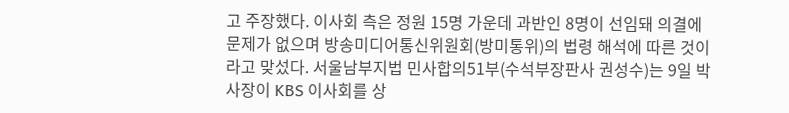고 주장했다. 이사회 측은 정원 15명 가운데 과반인 8명이 선임돼 의결에 문제가 없으며 방송미디어통신위원회(방미통위)의 법령 해석에 따른 것이라고 맞섰다. 서울남부지법 민사합의51부(수석부장판사 권성수)는 9일 박 사장이 KBS 이사회를 상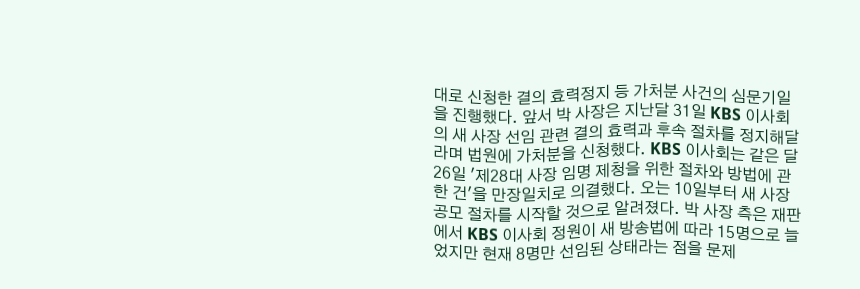대로 신청한 결의 효력정지 등 가처분 사건의 심문기일을 진행했다. 앞서 박 사장은 지난달 31일 KBS 이사회의 새 사장 선임 관련 결의 효력과 후속 절차를 정지해달라며 법원에 가처분을 신청했다. KBS 이사회는 같은 달 26일 '제28대 사장 임명 제청을 위한 절차와 방법에 관한 건'을 만장일치로 의결했다. 오는 10일부터 새 사장 공모 절차를 시작할 것으로 알려졌다. 박 사장 측은 재판에서 KBS 이사회 정원이 새 방송법에 따라 15명으로 늘었지만 현재 8명만 선임된 상태라는 점을 문제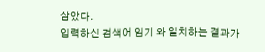삼았다.
입력하신 검색어 임기 와 일치하는 결과가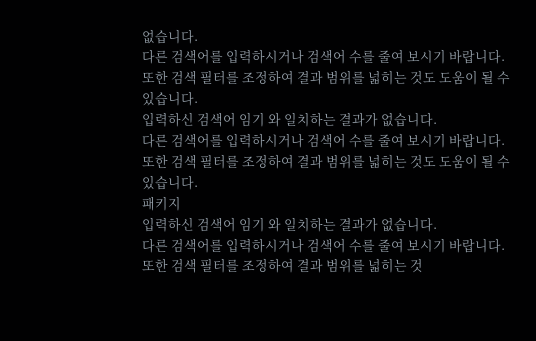없습니다.
다른 검색어를 입력하시거나 검색어 수를 줄여 보시기 바랍니다.
또한 검색 필터를 조정하여 결과 범위를 넓히는 것도 도움이 될 수 있습니다.
입력하신 검색어 임기 와 일치하는 결과가 없습니다.
다른 검색어를 입력하시거나 검색어 수를 줄여 보시기 바랍니다.
또한 검색 필터를 조정하여 결과 범위를 넓히는 것도 도움이 될 수 있습니다.
패키지
입력하신 검색어 임기 와 일치하는 결과가 없습니다.
다른 검색어를 입력하시거나 검색어 수를 줄여 보시기 바랍니다.
또한 검색 필터를 조정하여 결과 범위를 넓히는 것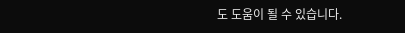도 도움이 될 수 있습니다.